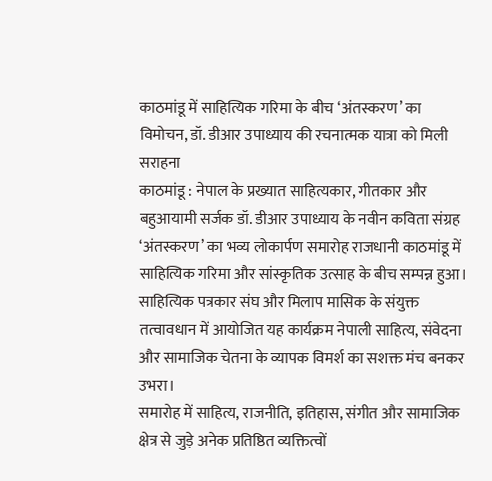काठमांडू में साहित्यिक गरिमा के बीच ‘अंतस्करण’ का विमोचन, डॉ. डीआर उपाध्याय की रचनात्मक यात्रा को मिली सराहना
काठमांडू : नेपाल के प्रख्यात साहित्यकार, गीतकार और बहुआयामी सर्जक डॉ. डीआर उपाध्याय के नवीन कविता संग्रह ‘अंतस्करण’ का भव्य लोकार्पण समारोह राजधानी काठमांडू में साहित्यिक गरिमा और सांस्कृतिक उत्साह के बीच सम्पन्न हुआ। साहित्यिक पत्रकार संघ और मिलाप मासिक के संयुक्त तत्वावधान में आयोजित यह कार्यक्रम नेपाली साहित्य, संवेदना और सामाजिक चेतना के व्यापक विमर्श का सशक्त मंच बनकर उभरा।
समारोह में साहित्य, राजनीति, इतिहास, संगीत और सामाजिक क्षेत्र से जुड़े अनेक प्रतिष्ठित व्यक्तित्वों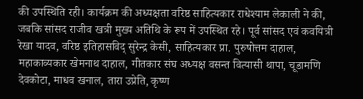की उपस्थिति रही। कार्यक्रम की अध्यक्षता वरिष्ठ साहित्यकार राधेश्याम लेकाली ने की, जबकि सांसद राजीव खत्री मुख्य अतिथि के रूप में उपस्थित रहे। पूर्व सांसद एवं कवयित्री रेखा यादव, वरिष्ठ इतिहासविद् सुरेन्द्र केसी, साहित्यकार प्रा. पुरुषोत्तम दाहाल, महाकाव्यकार खेमनाथ दाहाल, गीतकार संघ अध्यक्ष वसन्त वित्यासी थापा, चूडामणि देवकोटा, माधव खनाल, तारा उप्रेति, कृष्ण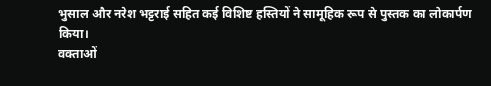भुसाल और नरेश भट्टराई सहित कई विशिष्ट हस्तियों ने सामूहिक रूप से पुस्तक का लोकार्पण किया।
वक्ताओं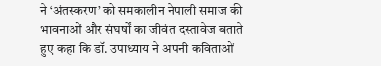ने ‘अंतस्करण’ को समकालीन नेपाली समाज की भावनाओं और संघर्षों का जीवंत दस्तावेज बताते हुए कहा कि डॉ. उपाध्याय ने अपनी कविताओं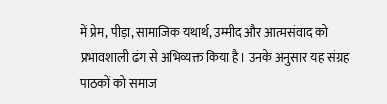में प्रेम, पीड़ा, सामाजिक यथार्थ, उम्मीद और आत्मसंवाद को प्रभावशाली ढंग से अभिव्यक्त किया है। उनके अनुसार यह संग्रह पाठकों को समाज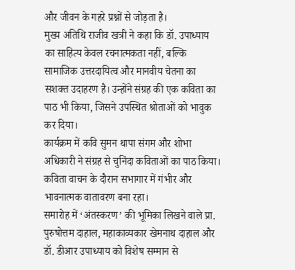और जीवन के गहरे प्रश्नों से जोड़ता है।
मुख्य अतिथि राजीव खत्री ने कहा कि डॉ. उपाध्याय का साहित्य केवल रचनात्मकता नहीं, बल्कि सामाजिक उत्तरदायित्व और मानवीय चेतना का सशक्त उदाहरण है। उन्होंने संग्रह की एक कविता का पाठ भी किया, जिसने उपस्थित श्रोताओं को भावुक कर दिया।
कार्यक्रम में कवि सुमन थापा संगम और शोभा अधिकारी ने संग्रह से चुनिंदा कविताओं का पाठ किया। कविता वाचन के दौरान सभागार में गंभीर और भावनात्मक वातावरण बना रहा।
समारोह में ‘अंतस्करण’ की भूमिका लिखने वाले प्रा. पुरुषोत्तम दाहाल, महाकाव्यकार खेमनाथ दाहाल और डॉ. डीआर उपाध्याय को विशेष सम्मान से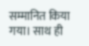सम्मानित किया गया। साथ ही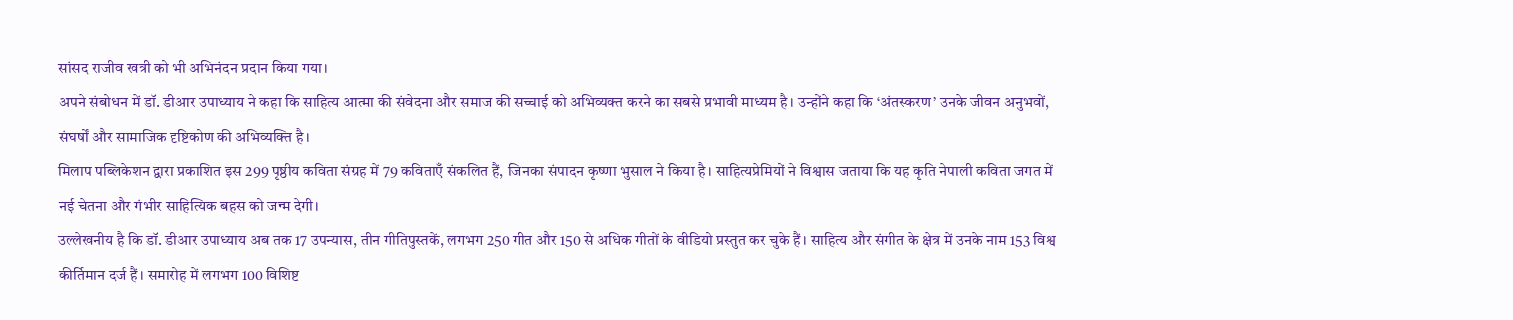सांसद राजीव खत्री को भी अभिनंदन प्रदान किया गया।
अपने संबोधन में डॉ. डीआर उपाध्याय ने कहा कि साहित्य आत्मा की संवेदना और समाज की सच्चाई को अभिव्यक्त करने का सबसे प्रभावी माध्यम है। उन्होंने कहा कि ‘अंतस्करण’ उनके जीवन अनुभवों, संघर्षों और सामाजिक दृष्टिकोण की अभिव्यक्ति है।
मिलाप पब्लिकेशन द्वारा प्रकाशित इस 299 पृष्ठीय कविता संग्रह में 79 कविताएँ संकलित हैं, जिनका संपादन कृष्णा भुसाल ने किया है। साहित्यप्रेमियों ने विश्वास जताया कि यह कृति नेपाली कविता जगत में नई चेतना और गंभीर साहित्यिक बहस को जन्म देगी।
उल्लेखनीय है कि डॉ. डीआर उपाध्याय अब तक 17 उपन्यास, तीन गीतिपुस्तकें, लगभग 250 गीत और 150 से अधिक गीतों के वीडियो प्रस्तुत कर चुके हैं। साहित्य और संगीत के क्षेत्र में उनके नाम 153 विश्व कीर्तिमान दर्ज हैं। समारोह में लगभग 100 विशिष्ट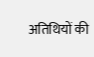अतिथियों की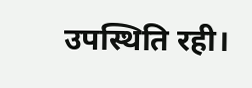उपस्थिति रही।